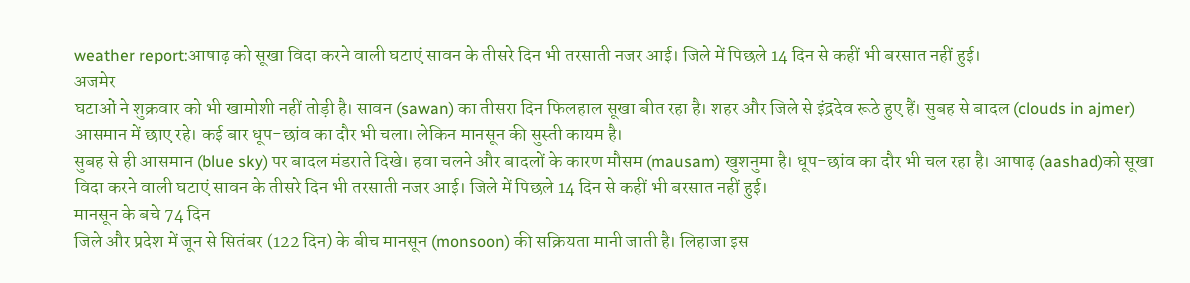weather report:आषाढ़ को सूखा विदा करने वाली घटाएं सावन के तीसरे दिन भी तरसाती नजर आई। जिले में पिछले 14 दिन से कहीं भी बरसात नहीं हुई।
अजमेर
घटाओं ने शुक्रवार को भी खामोशी नहीं तोड़ी है। सावन (sawan) का तीसरा दिन फिलहाल सूखा बीत रहा है। शहर और जिले से इंद्रदेव रूठे हुए हैं। सुबह से बादल (clouds in ajmer) आसमान में छाए रहे। कई बार धूप-छांव का दौर भी चला। लेकिन मानसून की सुस्ती कायम है।
सुबह से ही आसमान (blue sky) पर बादल मंडराते दिखे। हवा चलने और बादलों के कारण मौसम (mausam) खुशनुमा है। धूप-छांव का दौर भी चल रहा है। आषाढ़ (aashad)को सूखा विदा करने वाली घटाएं सावन के तीसरे दिन भी तरसाती नजर आई। जिले में पिछले 14 दिन से कहीं भी बरसात नहीं हुई।
मानसून के बचे 74 दिन
जिले और प्रदेश में जून से सितंबर (122 दिन) के बीच मानसून (monsoon) की सक्रियता मानी जाती है। लिहाजा इस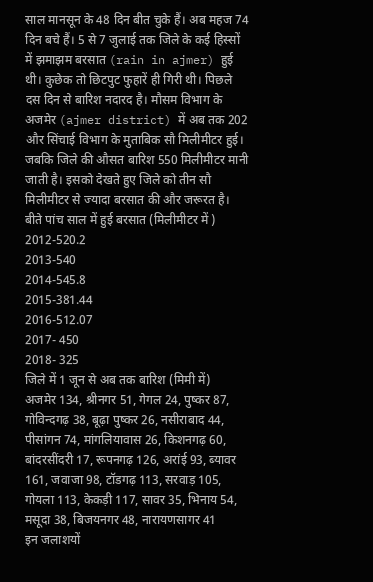साल मानसून के 48 दिन बीत चुके हैं। अब महज 74 दिन बचे हैं। 5 से 7 जुलाई तक जिले के कई हिस्सों में झमाझम बरसात (rain in ajmer) हुई थी। कुछेक तो छिटपुट फुहारें ही गिरी थी। पिछले दस दिन से बारिश नदारद है। मौसम विभाग के अजमेर (ajmer district) में अब तक 202 और सिंचाई विभाग के मुताबिक सौ मिलीमीटर हुई। जबकि जिले की औसत बारिश 550 मिलीमीटर मानी जाती है। इसको देखते हुए जिले को तीन सौ मिलीमीटर से ज्यादा बरसात की और जरूरत है।
बीते पांच साल में हुई बरसात (मिलीमीटर में )
2012-520.2
2013-540
2014-545.8
2015-381.44
2016-512.07
2017- 450
2018- 325
जिले में 1 जून से अब तक बारिश (मिमी में)
अजमेर 134, श्रीनगर 51, गेगल 24, पुष्कर 87, गोविन्दगढ़ 38, बूढ़ा पुष्कर 26, नसीराबाद 44, पीसांगन 74, मांगलियावास 26, किशनगढ़ 60, बांदरसींदरी 17, रूपनगढ़ 126, अरांई 93, ब्यावर 161, जवाजा 98, टॉडगढ़ 113, सरवाड़ 105, गोयला 113, केकड़ी 117, सावर 35, भिनाय 54, मसूदा 38, बिजयनगर 48, नारायणसागर 41
इन जलाशयों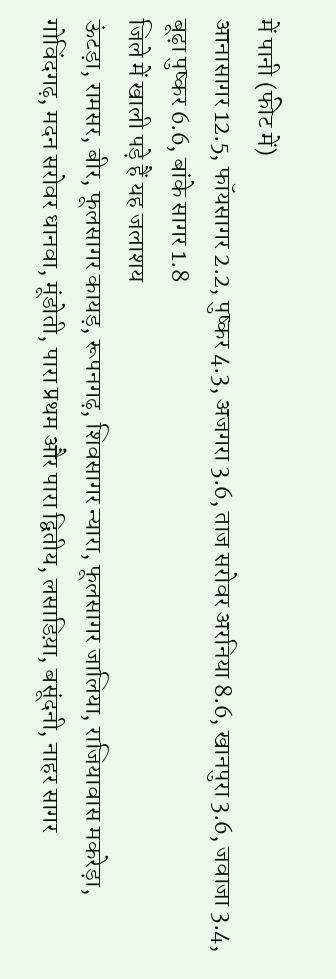में पानी (फीट में)
आनासागर 12.5, फॉयसागर 2.2, पुष्कर 4.3, अजगरा 3.6, ताज सरोवर अरनिया 8.6, खानपुरा 3.6, जवाजा 3.4, बूढ़ा पुष्कर 6.6, बांके सागर 1.8
जिले में खाली पड़े हैं यह जलाशय
ऊंटड़ा, रामसर, बीर, फूलसागर कायड़, रूपनगढ़, शिवसागर न्यारा, फूलसागर जालिया, राजियावास मकरेड़ा, गोविंदगढ़, मदन सरोवर धानवा, मूंडोती, पारा प्रथम और पारा द्वितीय, लसाडिय़ा, बसूंदनी, नाहर सागर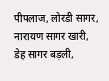पीपलाज, लोरडी सागर, नारायण सागर खारी, डेह सागर बड़ली,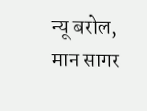न्यू बरोल, मान सागर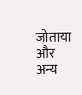जोताया और अन्य